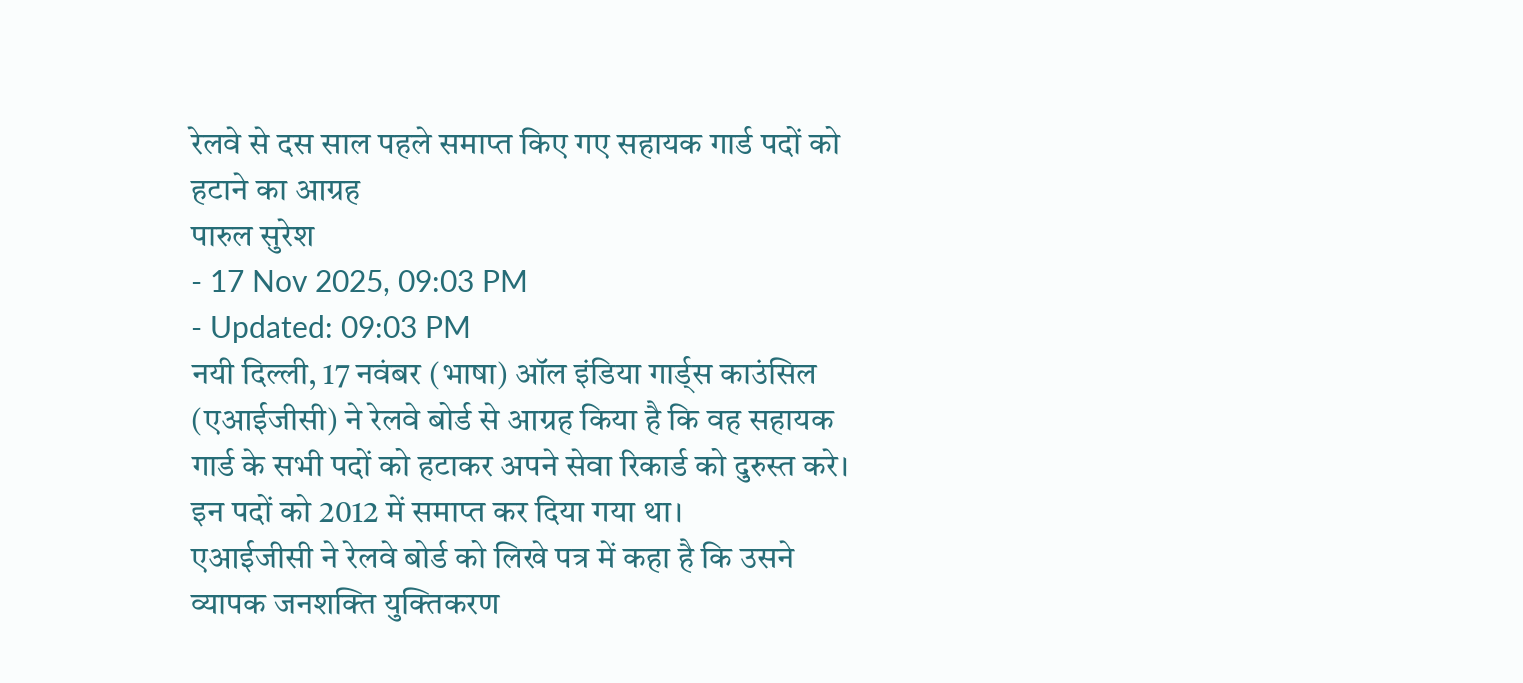रेलवे से दस साल पहले समाप्त किए गए सहायक गार्ड पदों को हटाने का आग्रह
पारुल सुरेश
- 17 Nov 2025, 09:03 PM
- Updated: 09:03 PM
नयी दिल्ली, 17 नवंबर (भाषा) ऑल इंडिया गार्ड्स काउंसिल (एआईजीसी) ने रेलवे बोर्ड से आग्रह किया है कि वह सहायक गार्ड के सभी पदों को हटाकर अपने सेवा रिकार्ड को दुरुस्त करे। इन पदों को 2012 में समाप्त कर दिया गया था।
एआईजीसी ने रेलवे बोर्ड को लिखे पत्र में कहा है कि उसने व्यापक जनशक्ति युक्तिकरण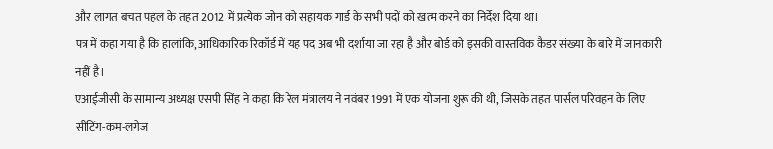और लागत बचत पहल के तहत 2012 में प्रत्येक जोन को सहायक गार्ड के सभी पदों को खत्म करने का निर्देश दिया था।
पत्र में कहा गया है कि हालांकि, आधिकारिक रिकॉर्ड में यह पद अब भी दर्शाया जा रहा है और बोर्ड को इसकी वास्तविक कैडर संख्या के बारे में जानकारी नहीं है।
एआईजीसी के सामान्य अध्यक्ष एसपी सिंह ने कहा कि रेल मंत्रालय ने नवंबर 1991 में एक योजना शुरू की थी, जिसके तहत पार्सल परिवहन के लिए सीटिंग-कम-लगेज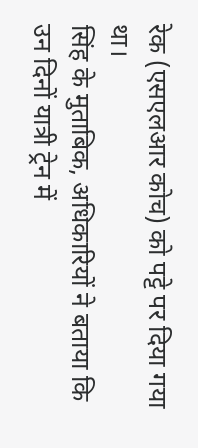रेक (एसएलआर कोच) को पट्टे पर दिया गया था।
सिंह के मुताबिक, अधिकारियों ने बताया कि उन दिनों यात्री ट्रेन में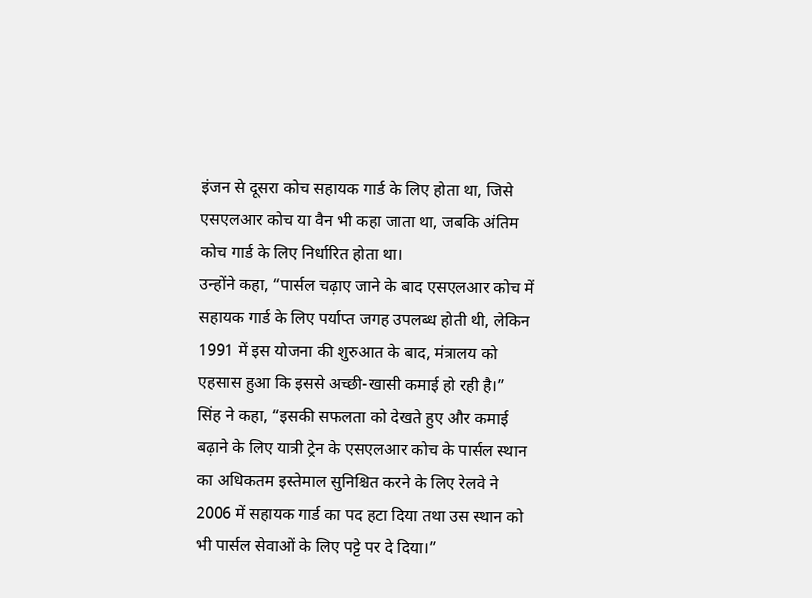इंजन से दूसरा कोच सहायक गार्ड के लिए होता था, जिसे एसएलआर कोच या वैन भी कहा जाता था, जबकि अंतिम कोच गार्ड के लिए निर्धारित होता था।
उन्होंने कहा, “पार्सल चढ़ाए जाने के बाद एसएलआर कोच में सहायक गार्ड के लिए पर्याप्त जगह उपलब्ध होती थी, लेकिन 1991 में इस योजना की शुरुआत के बाद, मंत्रालय को एहसास हुआ कि इससे अच्छी-खासी कमाई हो रही है।”
सिंह ने कहा, “इसकी सफलता को देखते हुए और कमाई बढ़ाने के लिए यात्री ट्रेन के एसएलआर कोच के पार्सल स्थान का अधिकतम इस्तेमाल सुनिश्चित करने के लिए रेलवे ने 2006 में सहायक गार्ड का पद हटा दिया तथा उस स्थान को भी पार्सल सेवाओं के लिए पट्टे पर दे दिया।”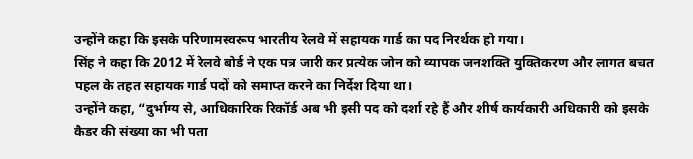उन्होंने कहा कि इसके परिणामस्वरूप भारतीय रेलवे में सहायक गार्ड का पद निरर्थक हो गया।
सिंह ने कहा कि 2012 में रेलवे बोर्ड ने एक पत्र जारी कर प्रत्येक जोन को व्यापक जनशक्ति युक्तिकरण और लागत बचत पहल के तहत सहायक गार्ड पदों को समाप्त करने का निर्देश दिया था।
उन्होंने कहा, “दुर्भाग्य से, आधिकारिक रिकॉर्ड अब भी इसी पद को दर्शा रहे हैं और शीर्ष कार्यकारी अधिकारी को इसके कैडर की संख्या का भी पता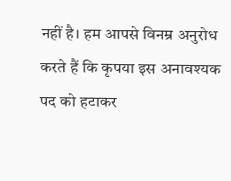नहीं है। हम आपसे विनम्र अनुरोध करते हैं कि कृपया इस अनावश्यक पद को हटाकर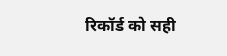रिकॉर्ड को सही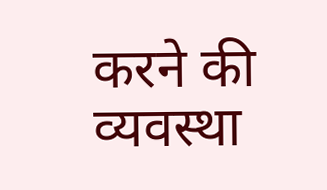करने की व्यवस्था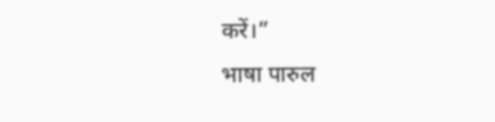करें।”
भाषा पारुल